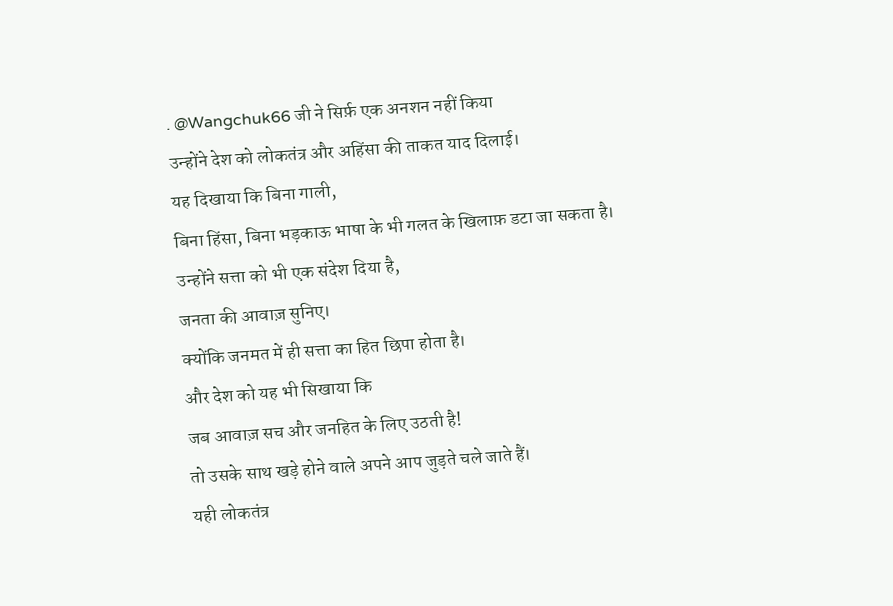. @Wangchuk66 जी ने सिर्फ़ एक अनशन नहीं किया
उन्होंने देश को लोकतंत्र और अहिंसा की ताकत याद दिलाई।
यह दिखाया कि बिना गाली,
बिना हिंसा, बिना भड़काऊ भाषा के भी गलत के खिलाफ़ डटा जा सकता है।
उन्होंने सत्ता को भी एक संदेश दिया है,
जनता की आवाज़ सुनिए।
क्योंकि जनमत में ही सत्ता का हित छिपा होता है।
और देश को यह भी सिखाया कि
जब आवाज़ सच और जनहित के लिए उठती है!
तो उसके साथ खड़े होने वाले अपने आप जुड़ते चले जाते हैं।
यही लोकतंत्र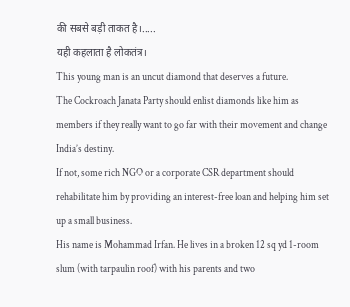की सबसे बड़ी ताकत है।.....
यही कहलाता है लोकतंत्र।
This young man is an uncut diamond that deserves a future.
The Cockroach Janata Party should enlist diamonds like him as members if they really want to go far with their movement and change India’s destiny.
If not, some rich NGO or a corporate CSR department should rehabilitate him by providing an interest-free loan and helping him set up a small business.
His name is Mohammad Irfan. He lives in a broken 12 sq yd 1-room slum (with tarpaulin roof) with his parents and two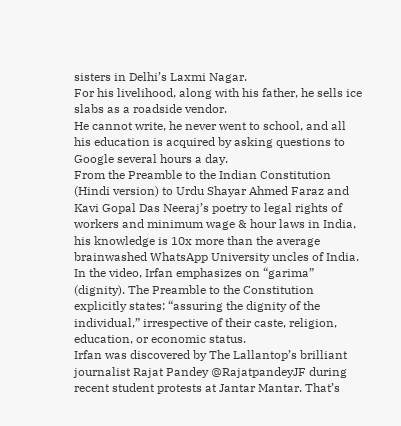sisters in Delhi’s Laxmi Nagar.
For his livelihood, along with his father, he sells ice slabs as a roadside vendor.
He cannot write, he never went to school, and all his education is acquired by asking questions to Google several hours a day.
From the Preamble to the Indian Constitution (Hindi version) to Urdu Shayar Ahmed Faraz and Kavi Gopal Das Neeraj’s poetry to legal rights of workers and minimum wage & hour laws in India, his knowledge is 10x more than the average brainwashed WhatsApp University uncles of India.
In the video, Irfan emphasizes on “garima” (dignity). The Preamble to the Constitution explicitly states: “assuring the dignity of the individual,” irrespective of their caste, religion, education, or economic status.
Irfan was discovered by The Lallantop’s brilliant journalist Rajat Pandey @RajatpandeyJF during recent student protests at Jantar Mantar. That’s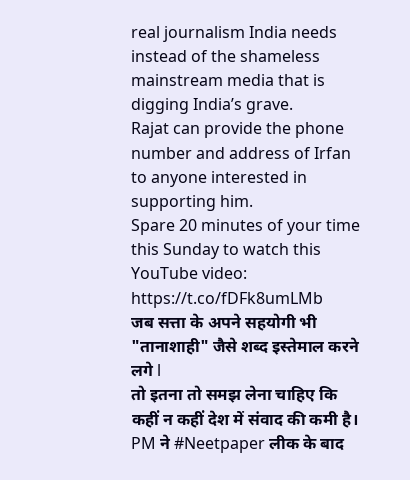real journalism India needs instead of the shameless mainstream media that is digging India’s grave.
Rajat can provide the phone number and address of Irfan to anyone interested in supporting him.
Spare 20 minutes of your time this Sunday to watch this YouTube video:
https://t.co/fDFk8umLMb
जब सत्ता के अपने सहयोगी भी "तानाशाही" जैसे शब्द इस्तेमाल करने लगे l
तो इतना तो समझ लेना चाहिए कि कहीं न कहीं देश में संवाद की कमी है।
PM ने #Neetpaper लीक के बाद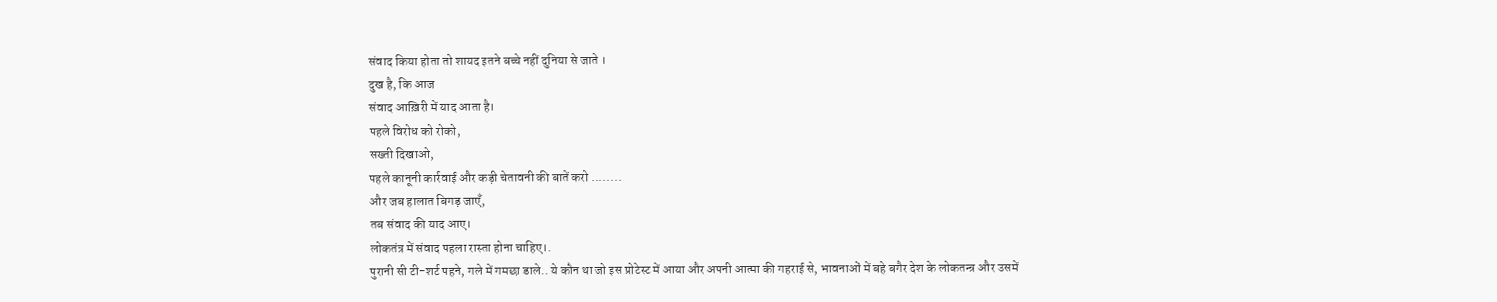संवाद किया होता तो शायद इतने बच्चे नहीं दुनिया से जाते ।
दुख है, कि आज
संवाद आख़िरी में याद आता है।
पहले विरोध को रोको,
सख्ती दिखाओ,
पहले कानूनी कार्रवाई और कड़ी चेतावनी की बातें करो ........
और जब हालात बिगड़ जाएँ,
तब संवाद की याद आए।
लोकतंत्र में संवाद पहला रास्ता होना चाहिए।.
पुरानी सी टी-शर्ट पहने, गले में गमछा डाले.. ये कौन था जो इस प्रोटेस्ट में आया और अपनी आत्मा की गहराई से, भावनाओं में बहे बगैर देश के लोकतन्त्र और उसमें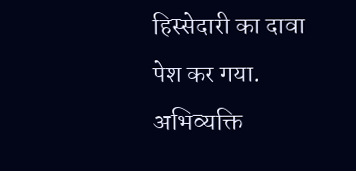हिस्सेदारी का दावा पेश कर गया.
अभिव्यक्ति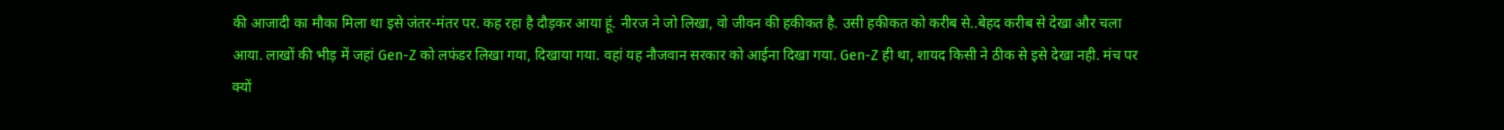की आजादी का मौका मिला था इसे जंतर-मंतर पर. कह रहा है दौड़कर आया हूं. नीरज ने जो लिखा, वो जीवन की हकीकत है. उसी हकीकत को करीब से..बेहद करीब से देखा और चला आया. लाखों की भीड़ में जहां Gen-Z को लफंडर लिखा गया, दिखाया गया. वहां यह नौजवान सरकार को आईना दिखा गया. Gen-Z ही था, शायद किसी ने ठीक से इसे देखा नही. मंच पर क्यों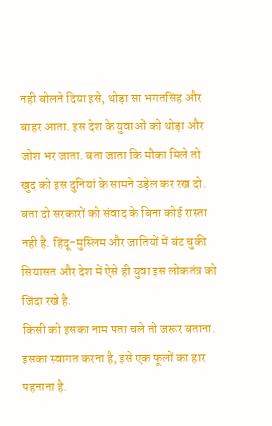नही बोलने दिया इसे, थोड़ा सा भगतसिंह और बाहर आता. इस देश के युवाओं को थोड़ा और जोश भर जाता. बता जाता कि मौका मिले तो खुद को इस दुनियां के सामने उड़ेल कर रख दो. बता दो सरकारों को संवाद के बिना कोई रास्ता नही है. हिंदू-मुस्लिम और जातियों में बंट चुकी सियासत और देश में ऐसे ही युवा इस लोकतंत्र को जिंदा रखे है.
किसी को इसका नाम पता चले तो जरूर बताना. इसका स्वागत करना है, इसे एक फूलों का हार पहनाना है.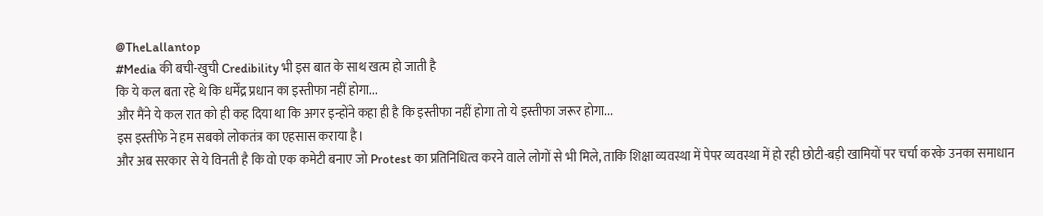@TheLallantop
#Media की बची-खुची Credibility भी इस बात के साथ खत्म हो जाती है
कि ये कल बता रहे थे कि धर्मेंद्र प्रधान का इस्तीफा नहीं होगा...
और मैंने ये कल रात को ही कह दिया था कि अगर इन्होंने कहा ही है कि इस्तीफा नहीं होगा तो ये इस्तीफा जरूर होगा...
इस इस्तीफे ने हम सबको लोकतंत्र का एहसास कराया है।
और अब सरकार से ये विनती है कि वो एक कमेटी बनाए जो Protest का प्रतिनिधित्व करने वाले लोगों से भी मिले, ताकि शिक्षा व्यवस्था में पेपर व्यवस्था में हो रही छोटी-बड़ी खामियों पर चर्चा करके उनका समाधान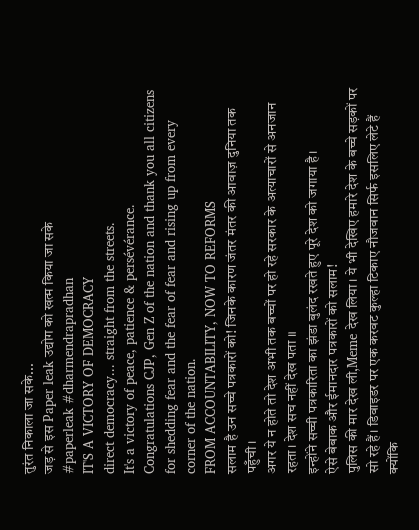तुरंत निकाला जा सके...
जड़ से इस Paper leak उद्योग को खत्म किया जा सके
#paperleak #dharmendrapradhan
IT'S A VICTORY OF DEMOCRACY
direct democracy... straight from the streets.
It's a victory of peace, patience & persévérance.
Congratulations CJP, Gen Z of the nation and thank you all citizens for shedding fear and the fear of fear and rising up from every corner of the nation.
FROM ACCOUNTABILITY, NOW TO REFORMS
सलाम है उन सच्चे पत्रकारों को! जिनके कारण जंतर मंतर की आवाज़ दुनिया तक पहुँची।
अगर ये न होते तो देश अभी तक बच्चों पर हो रहे सरकार के अत्याचारों से अनजान रहता। देश सच नहीं देख पता ॥
इन्होंने सच्ची पत्रकारिता का झंडा बुलंद रखते हुए पूरे देश को जगाया है।
ऐसे बेबाक और ईमानदार पत्रकारों को सलाम!
पुलिस की मार देख ली,Meme देख लिया। ये भी देखिए हमारे देश के बच्चे सड़कों पर सो रहे हैं। डिवाइडर पर एक करवट कुल्हा टिकाए नौजवान सिर्फ इसलिए लेटे हैं क्योंकि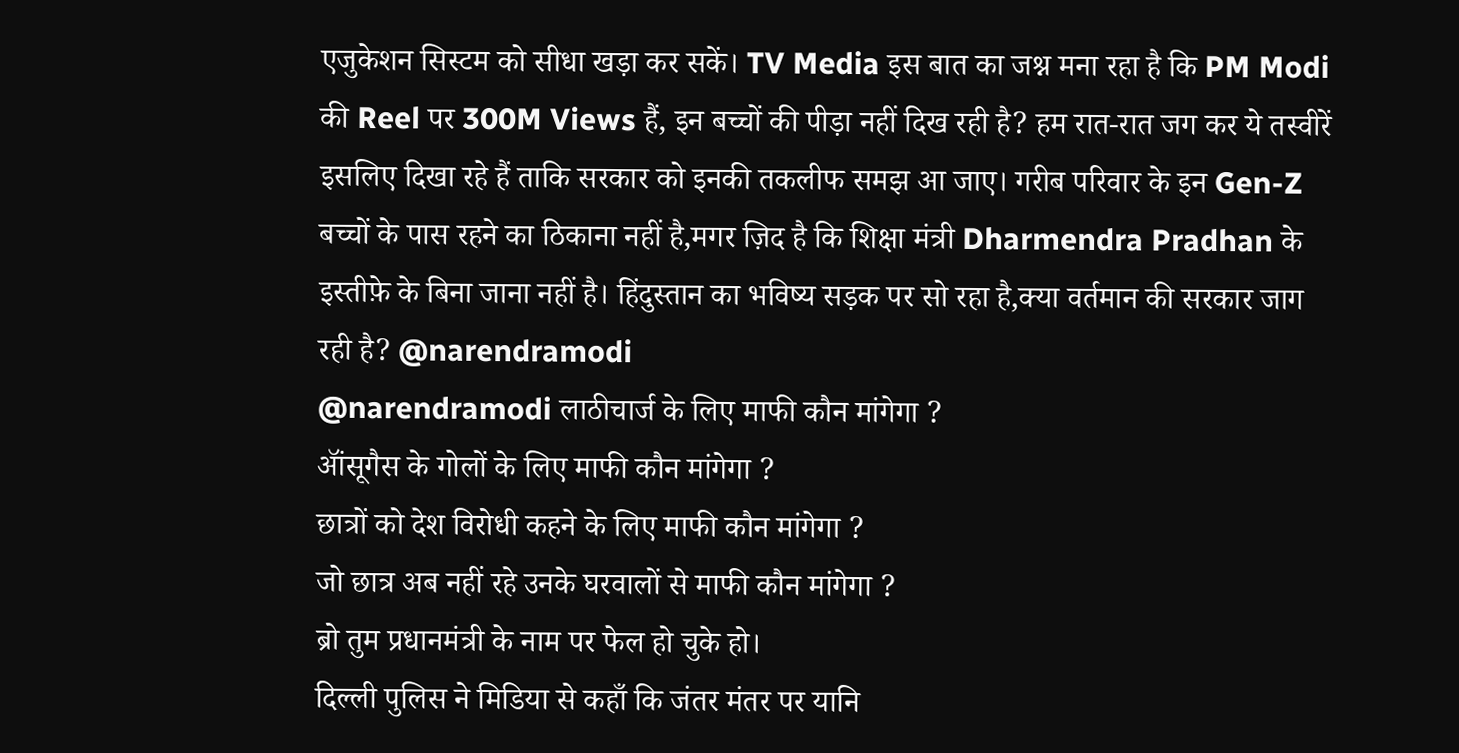एजुकेशन सिस्टम को सीधा खड़ा कर सकें। TV Media इस बात का जश्न मना रहा है कि PM Modi की Reel पर 300M Views हैं, इन बच्चों की पीड़ा नहीं दिख रही है? हम रात-रात जग कर ये तस्वीरें इसलिए दिखा रहे हैं ताकि सरकार को इनकी तकलीफ समझ आ जाए। गरीब परिवार के इन Gen-Z बच्चों के पास रहने का ठिकाना नहीं है,मगर ज़िद है कि शिक्षा मंत्री Dharmendra Pradhan के इस्तीफ़े के बिना जाना नहीं है। हिंदुस्तान का भविष्य सड़क पर सो रहा है,क्या वर्तमान की सरकार जाग रही है? @narendramodi
@narendramodi लाठीचार्ज के लिए माफी कौन मांगेगा ?
ऑंसूगैस के गोलों के लिए माफी कौन मांगेगा ?
छात्रों को देश विरोधी कहने के लिए माफी कौन मांगेगा ?
जो छात्र अब नहीं रहे उनके घरवालों से माफी कौन मांगेगा ?
ब्रो तुम प्रधानमंत्री के नाम पर फेल हो चुके हो।
दिल्ली पुलिस ने मिडिया से कहाँ कि जंतर मंतर पर यानि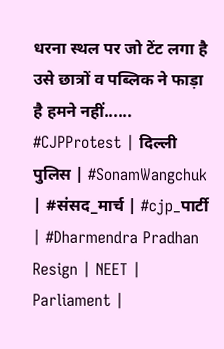धरना स्थल पर जो टेंट लगा है उसे छात्रों व पब्लिक ने फाड़ा है हमने नहीं......
#CJPProtest | दिल्ली पुलिस | #SonamWangchuk | #संसद_मार्च | #cjp_पार्टी | #Dharmendra Pradhan Resign | NEET | Parliament |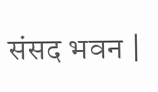संसद भवन |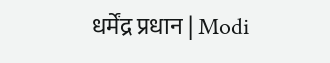धर्मेंद्र प्रधान | Modi